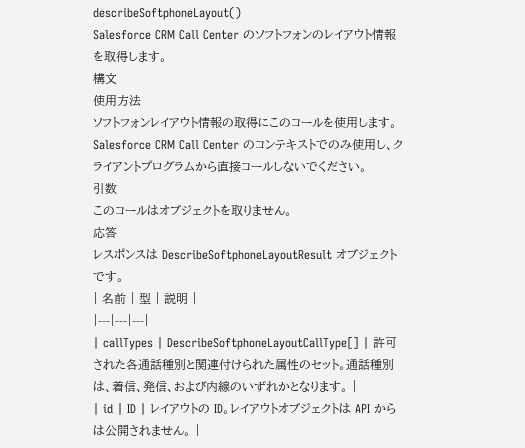describeSoftphoneLayout()
Salesforce CRM Call Center のソフトフォンのレイアウト情報を取得します。
構文
使用方法
ソフトフォンレイアウト情報の取得にこのコールを使用します。Salesforce CRM Call Center のコンテキストでのみ使用し、クライアントプログラムから直接コールしないでください。
引数
このコールはオブジェクトを取りません。
応答
レスポンスは DescribeSoftphoneLayoutResult オブジェクトです。
| 名前 | 型 | 説明 |
|---|---|---|
| callTypes | DescribeSoftphoneLayoutCallType[] | 許可された各通話種別と関連付けられた属性のセット。通話種別は、着信、発信、および内線のいずれかとなります。 |
| id | ID | レイアウトの ID。レイアウトオブジェクトは API からは公開されません。 |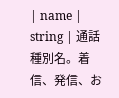| name | string | 通話種別名。着信、発信、お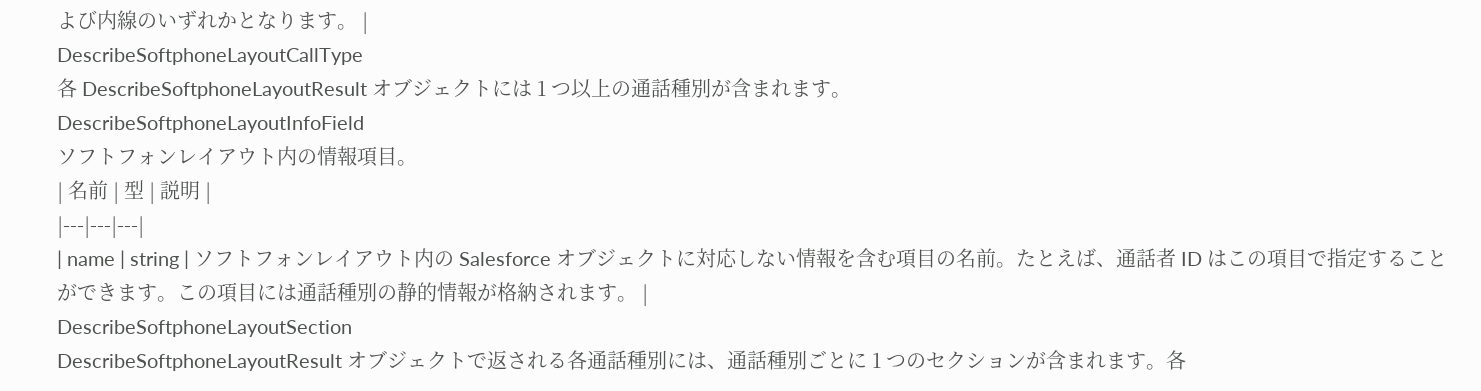よび内線のいずれかとなります。 |
DescribeSoftphoneLayoutCallType
各 DescribeSoftphoneLayoutResult オブジェクトには 1 つ以上の通話種別が含まれます。
DescribeSoftphoneLayoutInfoField
ソフトフォンレイアウト内の情報項目。
| 名前 | 型 | 説明 |
|---|---|---|
| name | string | ソフトフォンレイアウト内の Salesforce オブジェクトに対応しない情報を含む項目の名前。たとえば、通話者 ID はこの項目で指定することができます。この項目には通話種別の静的情報が格納されます。 |
DescribeSoftphoneLayoutSection
DescribeSoftphoneLayoutResult オブジェクトで返される各通話種別には、通話種別ごとに 1 つのセクションが含まれます。各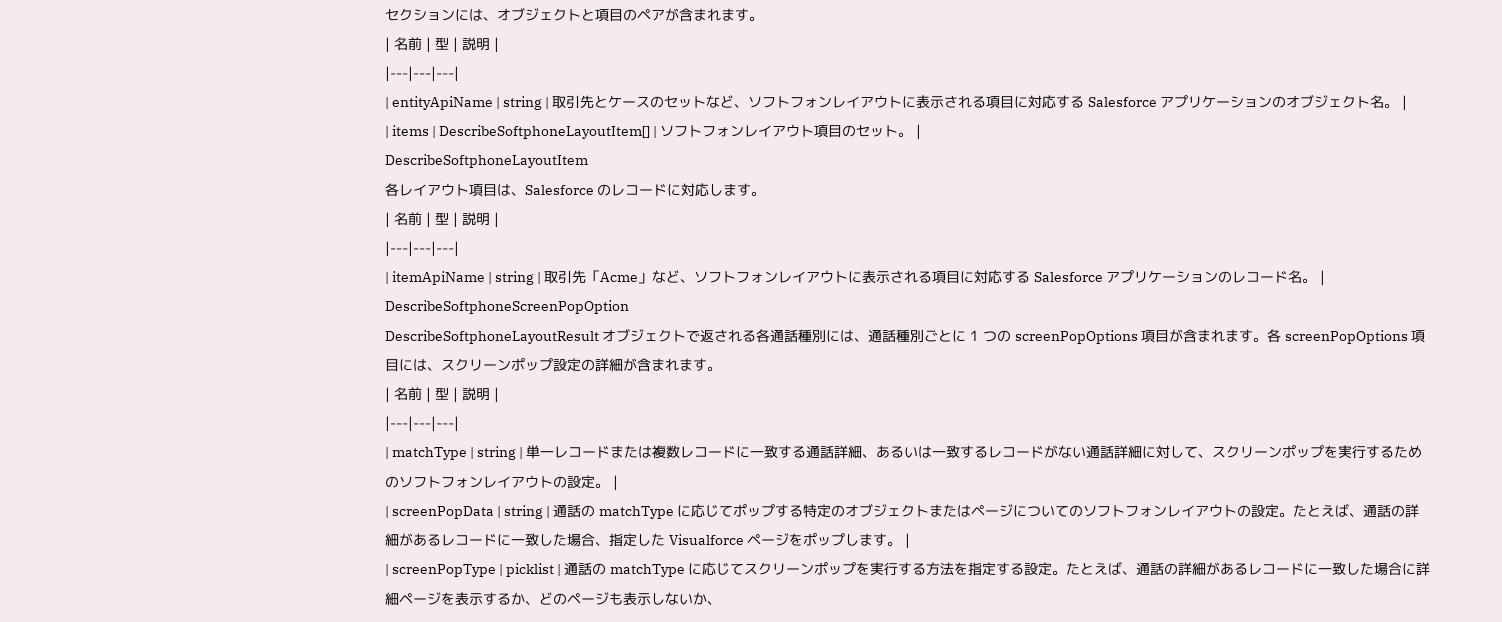セクションには、オブジェクトと項目のペアが含まれます。
| 名前 | 型 | 説明 |
|---|---|---|
| entityApiName | string | 取引先とケースのセットなど、ソフトフォンレイアウトに表示される項目に対応する Salesforce アプリケーションのオブジェクト名。 |
| items | DescribeSoftphoneLayoutItem[] | ソフトフォンレイアウト項目のセット。 |
DescribeSoftphoneLayoutItem
各レイアウト項目は、Salesforce のレコードに対応します。
| 名前 | 型 | 説明 |
|---|---|---|
| itemApiName | string | 取引先「Acme」など、ソフトフォンレイアウトに表示される項目に対応する Salesforce アプリケーションのレコード名。 |
DescribeSoftphoneScreenPopOption
DescribeSoftphoneLayoutResult オブジェクトで返される各通話種別には、通話種別ごとに 1 つの screenPopOptions 項目が含まれます。各 screenPopOptions 項目には、スクリーンポップ設定の詳細が含まれます。
| 名前 | 型 | 説明 |
|---|---|---|
| matchType | string | 単一レコードまたは複数レコードに一致する通話詳細、あるいは一致するレコードがない通話詳細に対して、スクリーンポップを実行するためのソフトフォンレイアウトの設定。 |
| screenPopData | string | 通話の matchType に応じてポップする特定のオブジェクトまたはページについてのソフトフォンレイアウトの設定。たとえば、通話の詳細があるレコードに一致した場合、指定した Visualforce ページをポップします。 |
| screenPopType | picklist | 通話の matchType に応じてスクリーンポップを実行する方法を指定する設定。たとえば、通話の詳細があるレコードに一致した場合に詳細ページを表示するか、どのページも表示しないか、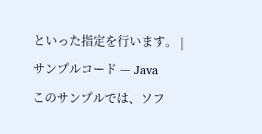といった指定を行います。 |
サンプルコード — Java
このサンプルでは、ソフ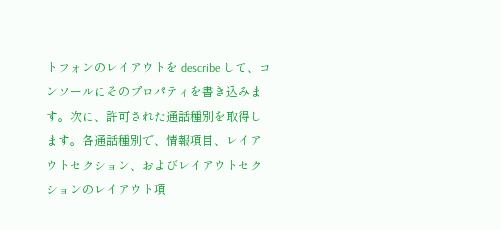トフォンのレイアウトを describe して、コンソールにそのプロパティを書き込みます。次に、許可された通話種別を取得します。各通話種別で、情報項目、レイアウトセクション、およびレイアウトセクションのレイアウト項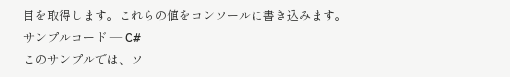目を取得します。これらの値をコンソールに書き込みます。
サンプルコード — C#
このサンプルでは、ソ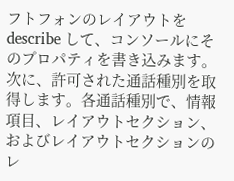フトフォンのレイアウトを describe して、コンソールにそのプロパティを書き込みます。次に、許可された通話種別を取得します。各通話種別で、情報項目、レイアウトセクション、およびレイアウトセクションのレ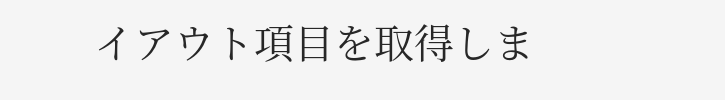イアウト項目を取得しま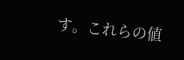す。これらの値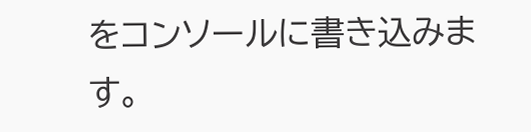をコンソールに書き込みます。